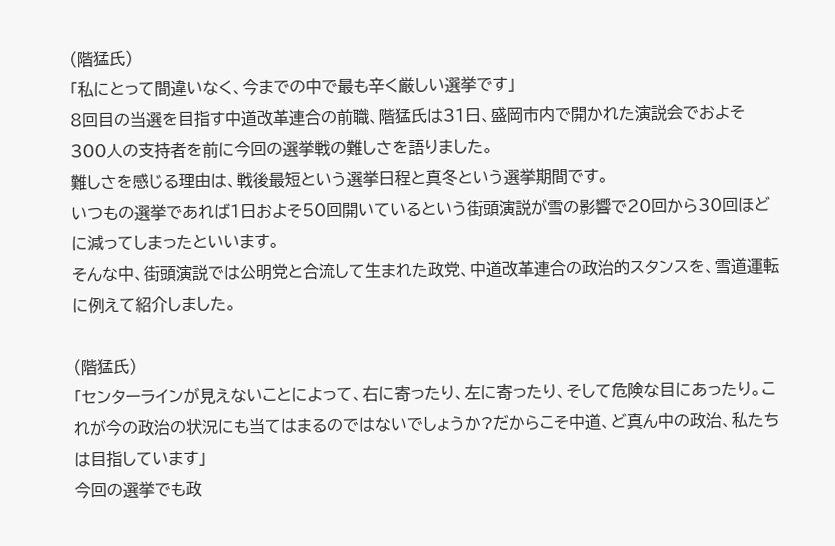(階猛氏)
「私にとって間違いなく、今までの中で最も辛く厳しい選挙です」
8回目の当選を目指す中道改革連合の前職、階猛氏は31日、盛岡市内で開かれた演説会でおよそ300人の支持者を前に今回の選挙戦の難しさを語りました。
難しさを感じる理由は、戦後最短という選挙日程と真冬という選挙期間です。
いつもの選挙であれば1日およそ50回開いているという街頭演説が雪の影響で20回から30回ほどに減ってしまったといいます。
そんな中、街頭演説では公明党と合流して生まれた政党、中道改革連合の政治的スタンスを、雪道運転に例えて紹介しました。

(階猛氏)
「センターラインが見えないことによって、右に寄ったり、左に寄ったり、そして危険な目にあったり。これが今の政治の状況にも当てはまるのではないでしょうか?だからこそ中道、ど真ん中の政治、私たちは目指しています」
今回の選挙でも政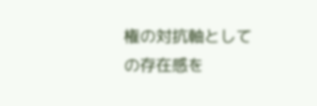権の対抗軸としての存在感を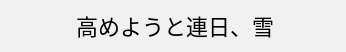高めようと連日、雪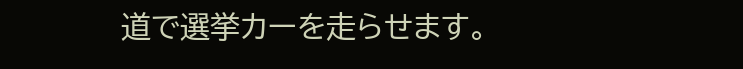道で選挙カーを走らせます。